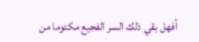أفهل بقي ذلك السر الفجيع مكتوما من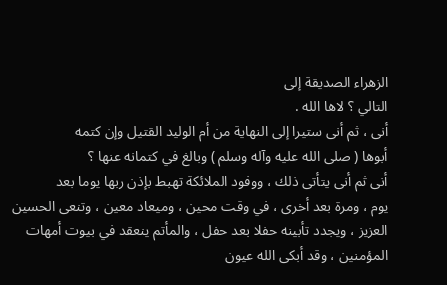الزهراء الصديقة إلى
التالي ؟ لاها الله .
أنى ، ثم أنى ستيرا إلى النهاية من أم الوليد القتيل وإن كتمه
أبوها ( صلى الله عليه وآله وسلم ) وبالغ في كتمانه عنها ؟
أنى ثم أنى يتأتى ذلك ، ووفود الملائكة تهبط بإذن ربها يوما بعد
يوم ، ومرة بعد أخرى ، في وقت محين ، وميعاد معين ، وتنعى الحسين
العزيز ، ويجدد تأبينه حفلا بعد حفل ، والمأتم ينعقد في بيوت أمهات
المؤمنين ، وقد أبكى الله عيون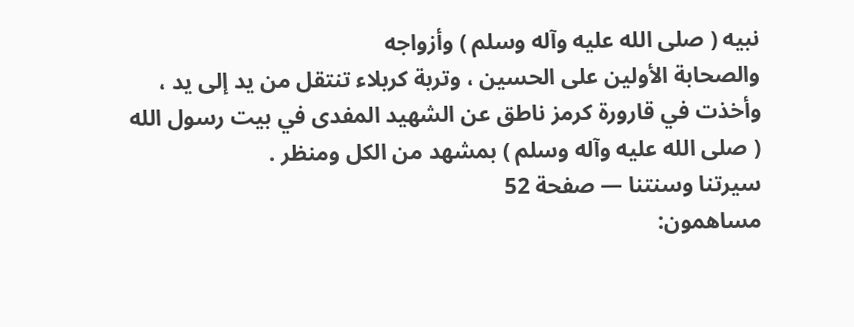نبيه ( صلى الله عليه وآله وسلم ) وأزواجه
والصحابة الأولين على الحسين ، وتربة كربلاء تنتقل من يد إلى يد ،
وأخذت في قارورة كرمز ناطق عن الشهيد المفدى في بيت رسول الله
( صلى الله عليه وآله وسلم ) بمشهد من الكل ومنظر .
سيرتنا وسنتنا — صفحة 52
مساهمون: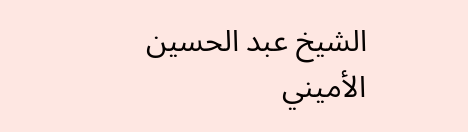الشيخ عبد الحسين الأميني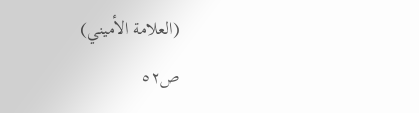(العلامة الأميني)
ص٥٢